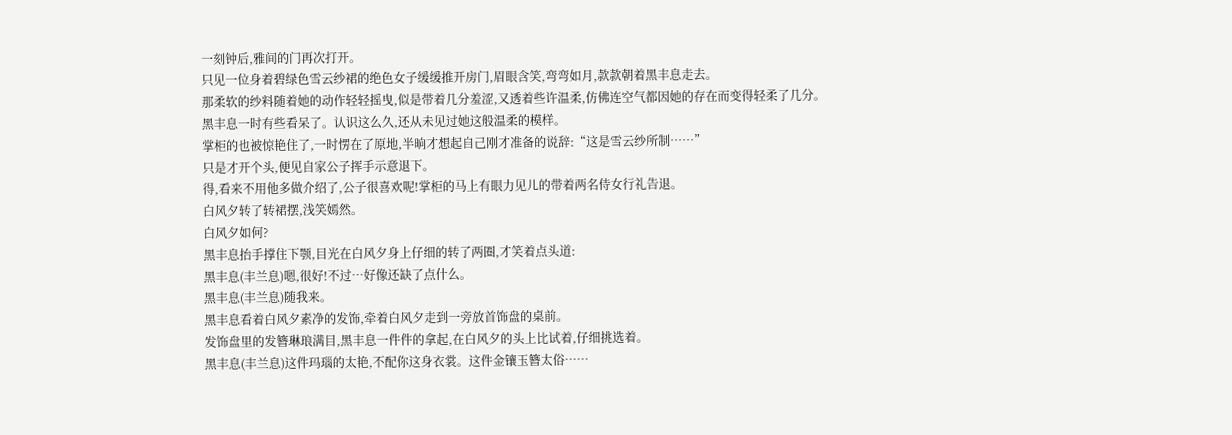一刻钟后,雅间的门再次打开。
只见一位身着碧绿色雪云纱裙的绝色女子缓缓推开房门,眉眼含笑,弯弯如月,款款朝着黑丰息走去。
那柔软的纱料随着她的动作轻轻摇曳,似是带着几分羞涩,又透着些许温柔,仿佛连空气都因她的存在而变得轻柔了几分。
黑丰息一时有些看呆了。认识这么久,还从未见过她这般温柔的模样。
掌柜的也被惊艳住了,一时愣在了原地,半晌才想起自己刚才准备的说辞:“这是雪云纱所制……”
只是才开个头,便见自家公子挥手示意退下。
得,看来不用他多做介绍了,公子很喜欢呢!掌柜的马上有眼力见儿的带着两名侍女行礼告退。
白风夕转了转裙摆,浅笑嫣然。
白风夕如何?
黑丰息抬手撑住下颚,目光在白风夕身上仔细的转了两圈,才笑着点头道:
黑丰息(丰兰息)嗯,很好!不过…好像还缺了点什么。
黑丰息(丰兰息)随我来。
黑丰息看着白风夕素净的发饰,牵着白风夕走到一旁放首饰盘的桌前。
发饰盘里的发簪琳琅满目,黑丰息一件件的拿起,在白风夕的头上比试着,仔细挑选着。
黑丰息(丰兰息)这件玛瑙的太艳,不配你这身衣裳。这件金镶玉簪太俗……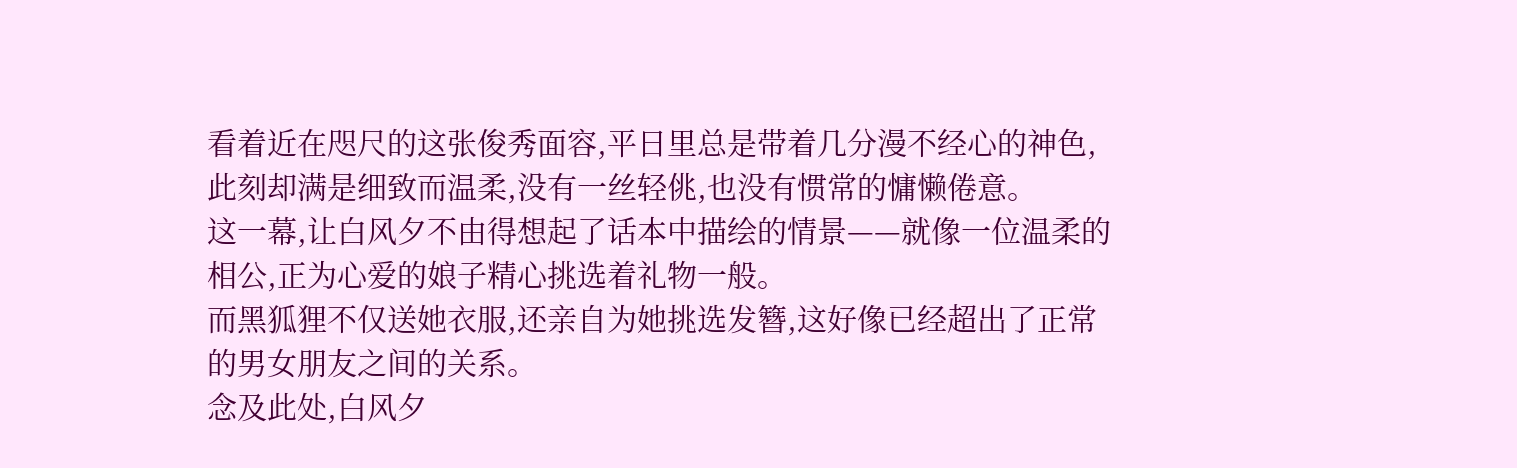看着近在咫尺的这张俊秀面容,平日里总是带着几分漫不经心的神色,此刻却满是细致而温柔,没有一丝轻佻,也没有惯常的慵懒倦意。
这一幕,让白风夕不由得想起了话本中描绘的情景——就像一位温柔的相公,正为心爱的娘子精心挑选着礼物一般。
而黑狐狸不仅送她衣服,还亲自为她挑选发簪,这好像已经超出了正常的男女朋友之间的关系。
念及此处,白风夕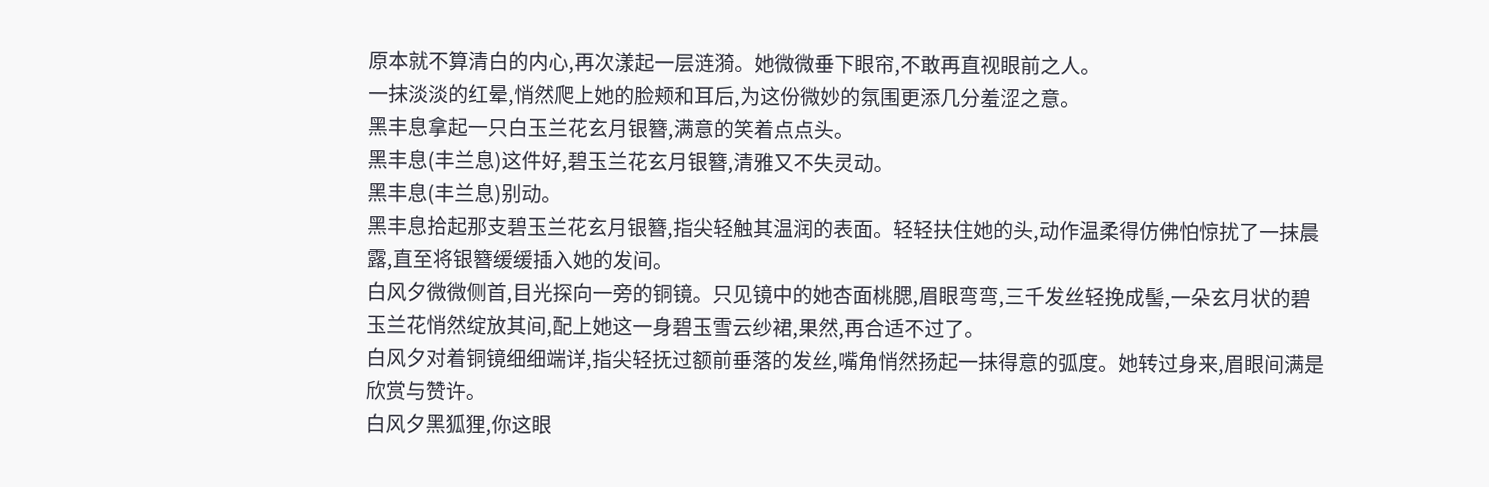原本就不算清白的内心,再次漾起一层涟漪。她微微垂下眼帘,不敢再直视眼前之人。
一抹淡淡的红晕,悄然爬上她的脸颊和耳后,为这份微妙的氛围更添几分羞涩之意。
黑丰息拿起一只白玉兰花玄月银簪,满意的笑着点点头。
黑丰息(丰兰息)这件好,碧玉兰花玄月银簪,清雅又不失灵动。
黑丰息(丰兰息)别动。
黑丰息拾起那支碧玉兰花玄月银簪,指尖轻触其温润的表面。轻轻扶住她的头,动作温柔得仿佛怕惊扰了一抹晨露,直至将银簪缓缓插入她的发间。
白风夕微微侧首,目光探向一旁的铜镜。只见镜中的她杏面桃腮,眉眼弯弯,三千发丝轻挽成髻,一朵玄月状的碧玉兰花悄然绽放其间,配上她这一身碧玉雪云纱裙,果然,再合适不过了。
白风夕对着铜镜细细端详,指尖轻抚过额前垂落的发丝,嘴角悄然扬起一抹得意的弧度。她转过身来,眉眼间满是欣赏与赞许。
白风夕黑狐狸,你这眼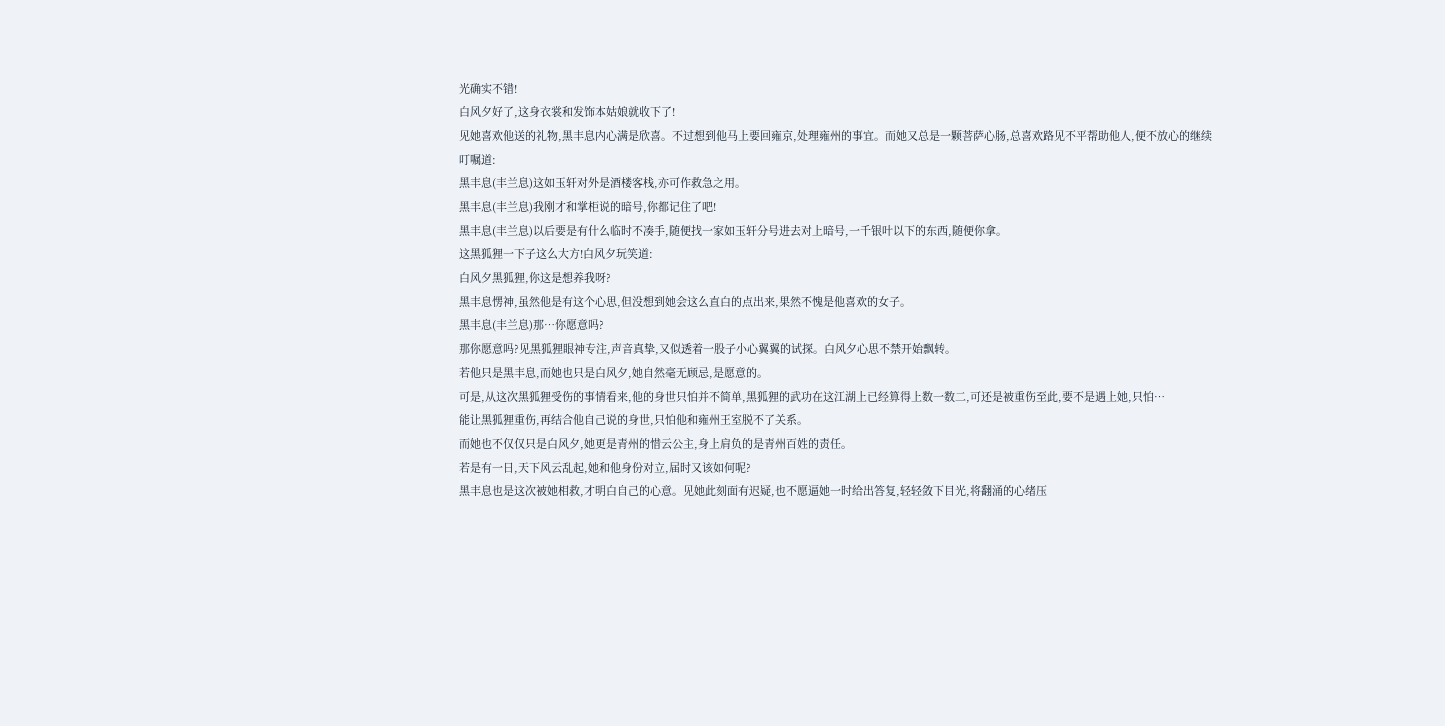光确实不错!
白风夕好了,这身衣裳和发饰本姑娘就收下了!
见她喜欢他送的礼物,黑丰息内心满是欣喜。不过想到他马上要回雍京,处理雍州的事宜。而她又总是一颗菩萨心肠,总喜欢路见不平帮助他人,便不放心的继续叮嘱道:
黑丰息(丰兰息)这如玉轩对外是酒楼客栈,亦可作救急之用。
黑丰息(丰兰息)我刚才和掌柜说的暗号,你都记住了吧!
黑丰息(丰兰息)以后要是有什么临时不凑手,随便找一家如玉轩分号进去对上暗号,一千银叶以下的东西,随便你拿。
这黑狐狸一下子这么大方!白风夕玩笑道:
白风夕黑狐狸,你这是想养我呀?
黑丰息愣神,虽然他是有这个心思,但没想到她会这么直白的点出来,果然不愧是他喜欢的女子。
黑丰息(丰兰息)那…你愿意吗?
那你愿意吗?见黑狐狸眼神专注,声音真挚,又似透着一股子小心翼翼的试探。白风夕心思不禁开始飘转。
若他只是黑丰息,而她也只是白风夕,她自然毫无顾忌,是愿意的。
可是,从这次黑狐狸受伤的事情看来,他的身世只怕并不简单,黑狐狸的武功在这江湖上已经算得上数一数二,可还是被重伤至此,要不是遇上她,只怕…
能让黑狐狸重伤,再结合他自己说的身世,只怕他和雍州王室脱不了关系。
而她也不仅仅只是白风夕,她更是青州的惜云公主,身上肩负的是青州百姓的责任。
若是有一日,天下风云乱起,她和他身份对立,届时又该如何呢?
黑丰息也是这次被她相救,才明白自己的心意。见她此刻面有迟疑,也不愿逼她一时给出答复,轻轻敛下目光,将翻涌的心绪压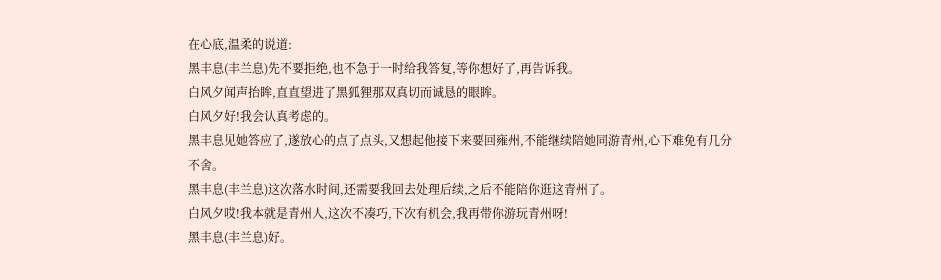在心底,温柔的说道:
黑丰息(丰兰息)先不要拒绝,也不急于一时给我答复,等你想好了,再告诉我。
白风夕闻声抬眸,直直望进了黑狐狸那双真切而诚恳的眼眸。
白风夕好!我会认真考虑的。
黑丰息见她答应了,遂放心的点了点头,又想起他接下来要回雍州,不能继续陪她同游青州,心下难免有几分不舍。
黑丰息(丰兰息)这次落水时间,还需要我回去处理后续,之后不能陪你逛这青州了。
白风夕哎!我本就是青州人,这次不凑巧,下次有机会,我再带你游玩青州呀!
黑丰息(丰兰息)好。